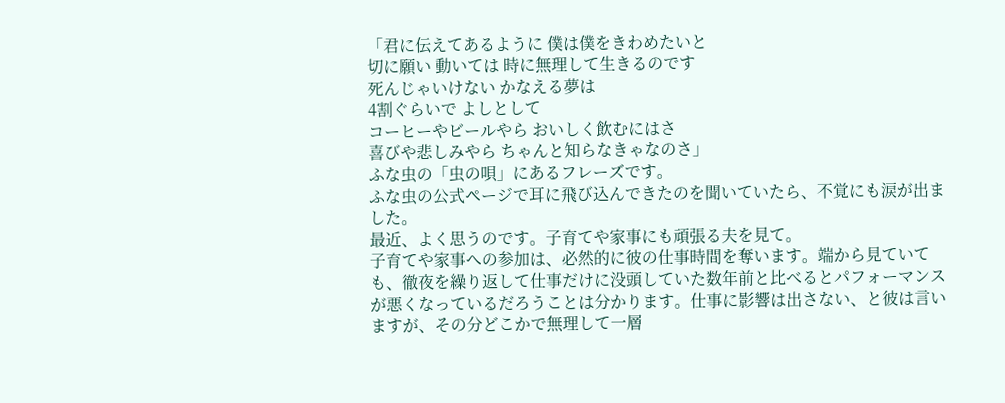「君に伝えてあるように 僕は僕をきわめたいと
切に願い 動いては 時に無理して生きるのです
死んじゃいけない かなえる夢は
4割ぐらいで よしとして
コーヒーやビールやら おいしく飲むにはさ
喜びや悲しみやら ちゃんと知らなきゃなのさ」
ふな虫の「虫の唄」にあるフレーズです。
ふな虫の公式ページで耳に飛び込んできたのを聞いていたら、不覚にも涙が出ました。
最近、よく思うのです。子育てや家事にも頑張る夫を見て。
子育てや家事への参加は、必然的に彼の仕事時間を奪います。端から見ていても、徹夜を繰り返して仕事だけに没頭していた数年前と比べるとパフォーマンスが悪くなっているだろうことは分かります。仕事に影響は出さない、と彼は言いますが、その分どこかで無理して一層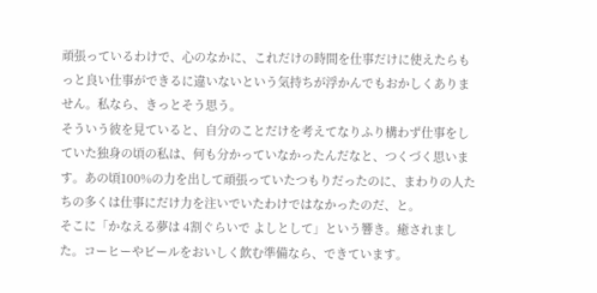頑張っているわけで、心のなかに、これだけの時間を仕事だけに使えたらもっと良い仕事ができるに違いないという気持ちが浮かんでもおかしくありません。私なら、きっとそう思う。
そういう彼を見ていると、自分のことだけを考えてなりふり構わず仕事をしていた独身の頃の私は、何も分かっていなかったんだなと、つくづく思います。あの頃100%の力を出して頑張っていたつもりだったのに、まわりの人たちの多くは仕事にだけ力を注いでいたわけではなかったのだ、と。
そこに「かなえる夢は 4割ぐらいで よしとして」という響き。癒されました。コーヒーやビールをおいしく飲む準備なら、できています。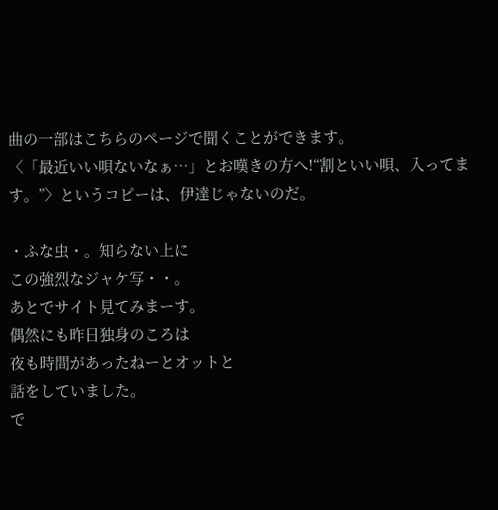曲の一部はこちらのページで聞くことができます。
〈「最近いい唄ないなぁ…」とお嘆きの方へ!“割といい唄、入ってます。”〉というコピーは、伊達じゃないのだ。

・ふな虫・。知らない上に
この強烈なジャケ写・・。
あとでサイト見てみまーす。
偶然にも昨日独身のころは
夜も時間があったねーとオットと
話をしていました。
で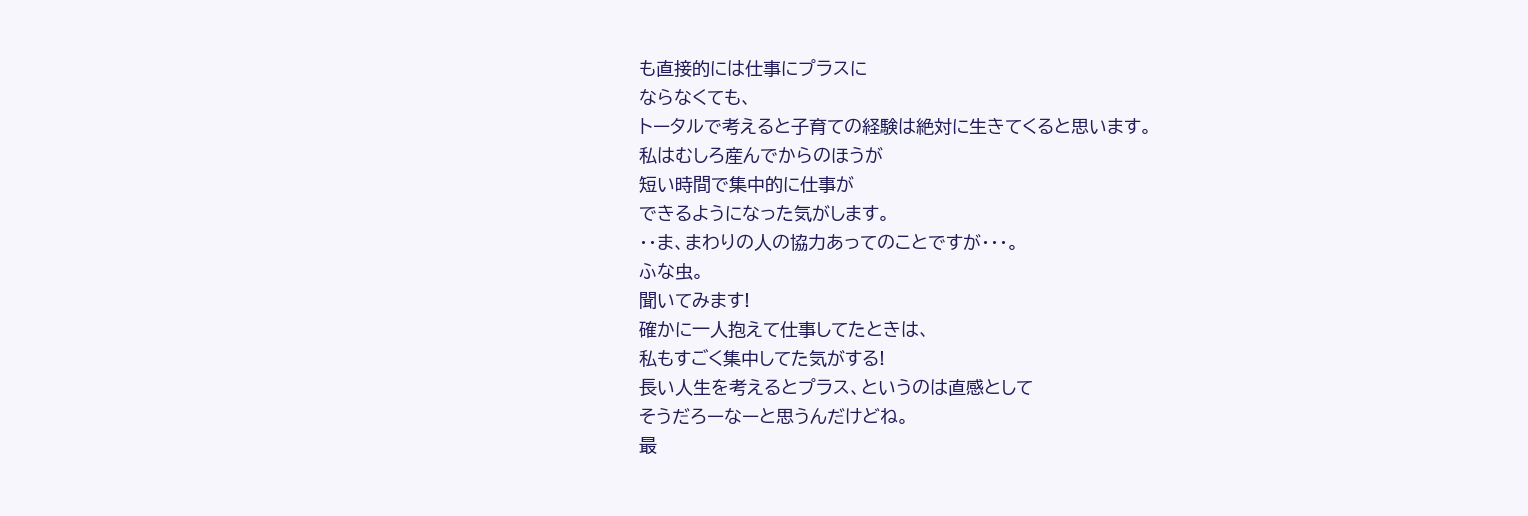も直接的には仕事にプラスに
ならなくても、
トータルで考えると子育ての経験は絶対に生きてくると思います。
私はむしろ産んでからのほうが
短い時間で集中的に仕事が
できるようになった気がします。
・・ま、まわりの人の協力あってのことですが・・・。
ふな虫。
聞いてみます!
確かに一人抱えて仕事してたときは、
私もすごく集中してた気がする!
長い人生を考えるとプラス、というのは直感として
そうだろーなーと思うんだけどね。
最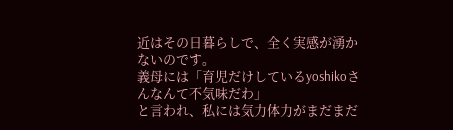近はその日暮らしで、全く実感が湧かないのです。
義母には「育児だけしているyoshikoさんなんて不気味だわ」
と言われ、私には気力体力がまだまだ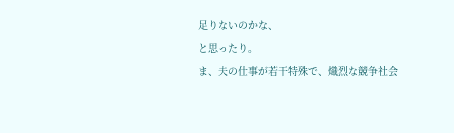足りないのかな、
と思ったり。
ま、夫の仕事が若干特殊で、熾烈な競争社会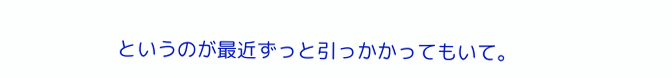というのが最近ずっと引っかかってもいて。